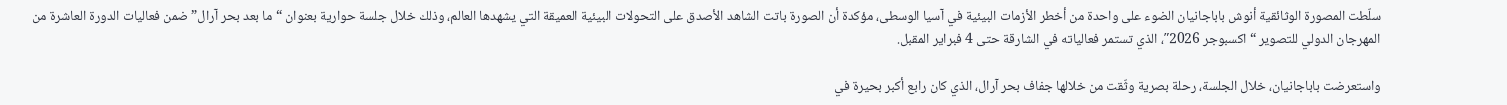سلّطت المصورة الوثائقية أنوش باباجانيان الضوء على واحدة من أخطر الأزمات البيئية في آسيا الوسطى، مؤكدة أن الصورة باتت الشاهد الأصدق على التحولات البيئية العميقة التي يشهدها العالم، وذلك خلال جلسة حوارية بعنوان “ما بعد بحر آرال” ضمن فعاليات الدورة العاشرة من المهرجان الدولي للتصوير “اكسبوجر 2026″، الذي تستمر فعالياته في الشارقة حتى 4 فبراير المقبل.

واستعرضت باباجانيان، خلال الجلسة، رحلة بصرية وثّقت من خلالها جفاف بحر آرال، الذي كان رابع أكبر بحيرة في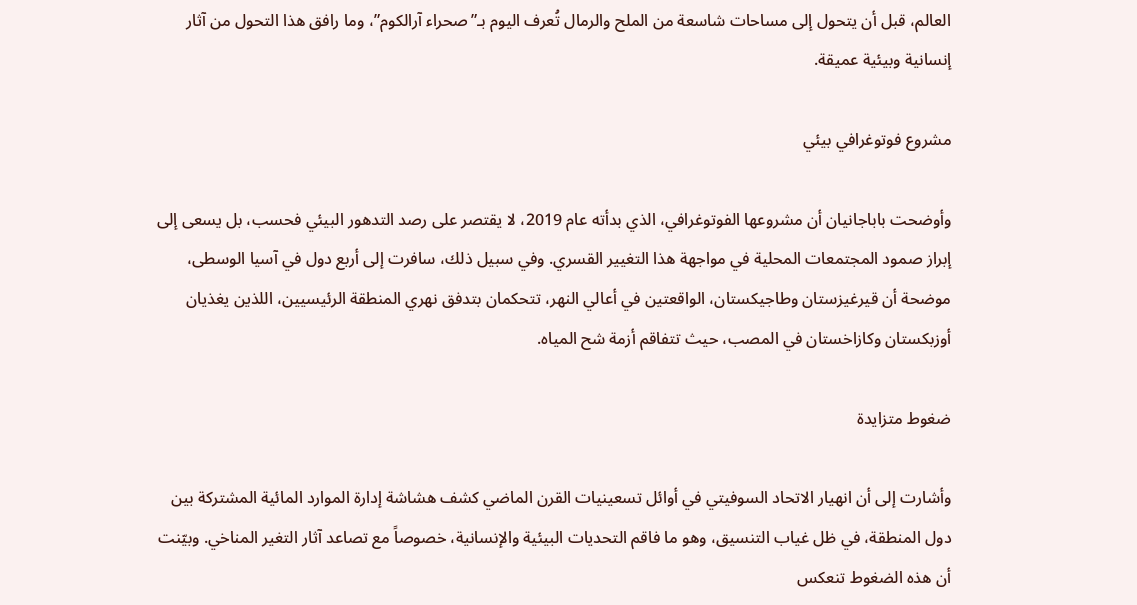العالم، قبل أن يتحول إلى مساحات شاسعة من الملح والرمال تُعرف اليوم بـ”صحراء آرالكوم”، وما رافق هذا التحول من آثار إنسانية وبيئية عميقة.

مشروع فوتوغرافي بيئي

وأوضحت باباجانيان أن مشروعها الفوتوغرافي، الذي بدأته عام 2019، لا يقتصر على رصد التدهور البيئي فحسب، بل يسعى إلى إبراز صمود المجتمعات المحلية في مواجهة هذا التغيير القسري. وفي سبيل ذلك، سافرت إلى أربع دول في آسيا الوسطى، موضحة أن قيرغيزستان وطاجيكستان، الواقعتين في أعالي النهر، تتحكمان بتدفق نهري المنطقة الرئيسيين، اللذين يغذيان أوزبكستان وكازاخستان في المصب، حيث تتفاقم أزمة شح المياه.

ضغوط متزايدة

وأشارت إلى أن انهيار الاتحاد السوفيتي في أوائل تسعينيات القرن الماضي كشف هشاشة إدارة الموارد المائية المشتركة بين دول المنطقة، في ظل غياب التنسيق، وهو ما فاقم التحديات البيئية والإنسانية، خصوصاً مع تصاعد آثار التغير المناخي. وبيّنت أن هذه الضغوط تنعكس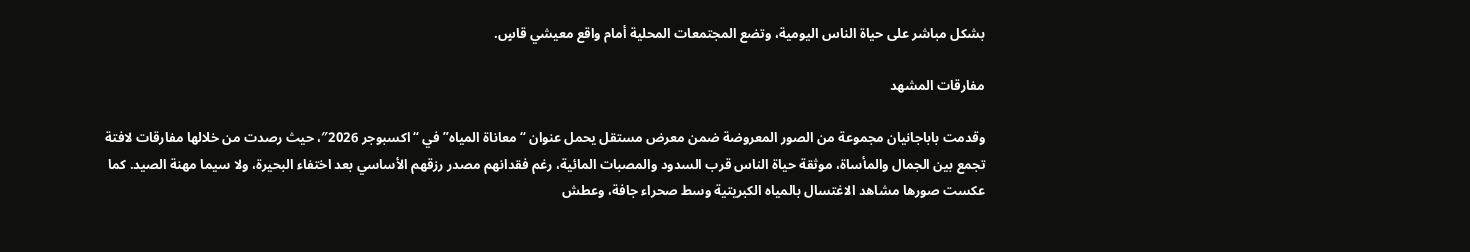بشكل مباشر على حياة الناس اليومية، وتضع المجتمعات المحلية أمام واقع معيشي قاسٍ.

مفارقات المشهد

وقدمت باباجانيان مجموعة من الصور المعروضة ضمن معرض مستقل يحمل عنوان “معاناة المياه” في “اكسبوجر 2026″، حيث رصدت من خلالها مفارقات لافتة تجمع بين الجمال والمأساة، موثقة حياة الناس قرب السدود والمصبات المائية، رغم فقدانهم مصدر رزقهم الأساسي بعد اختفاء البحيرة، ولا سيما مهنة الصيد. كما عكست صورها مشاهد الاغتسال بالمياه الكبريتية وسط صحراء جافة، وعطش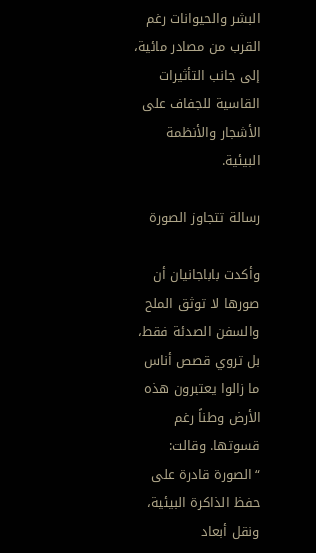البشر والحيوانات رغم القرب من مصادر مائية، إلى جانب التأثيرات القاسية للجفاف على الأشجار والأنظمة البيئية.

رسالة تتجاوز الصورة

وأكدت باباجانيان أن صورها لا توثق الملح والسفن الصدئة فقط، بل تروي قصص أناس ما زالوا يعتبرون هذه الأرض وطناً رغم قسوتها. وقالت: “الصورة قادرة على حفظ الذاكرة البيئية، ونقل أبعاد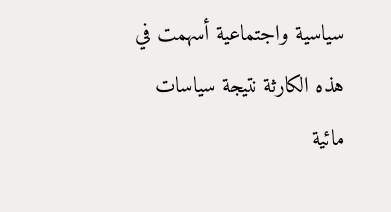سياسية واجتماعية أسهمت في هذه الكارثة نتيجة سياسات مائية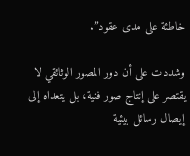خاطئة على مدى عقود”.

وشددت على أن دور المصور الوثائقي لا يقتصر على إنتاج صور فنية، بل يتعداه إلى إيصال رسائل بيئية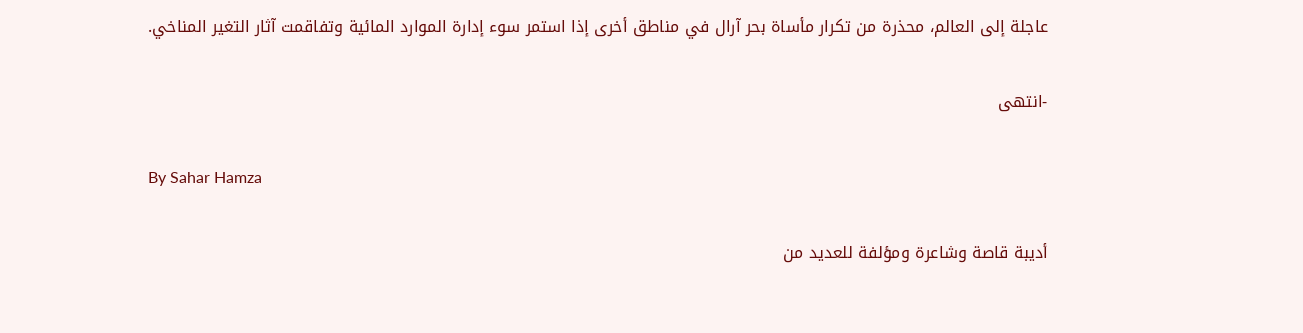عاجلة إلى العالم، محذرة من تكرار مأساة بحر آرال في مناطق أخرى إذا استمر سوء إدارة الموارد المائية وتفاقمت آثار التغير المناخي.

-انتهى

By Sahar Hamza

أديبة قاصة وشاعرة ومؤلفة للعديد من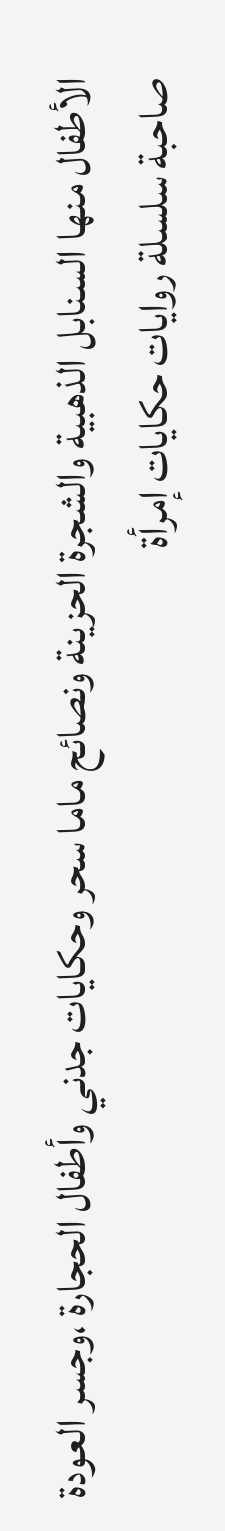الأطفال منها السنابل الذهبية والشجرة الحزينة ونصائح ماما سحر وحكايات جدني وأطفال الحجارة ،وجسر العودة صاحبة سلسلة روايات حكايات إمرأة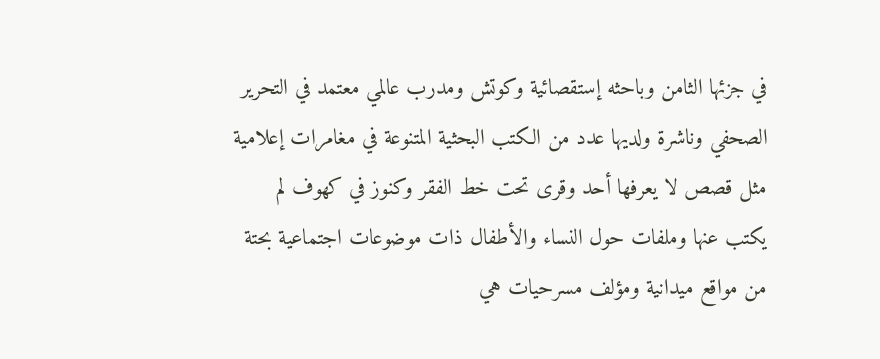في جزئها الثامن وباحثه إستقصائية وكوتش ومدرب عالمي معتمد في التحرير الصحفي وناشرة ولديها عدد من الكتب البحثية المتنوعة في مغامرات إعلامية مثل قصص لا يعرفها أحد وقرى تحت خط الفقر وكنوز في كهوف لم يكتب عنها وملفات حول النساء والأطفال ذات موضوعات اجتماعية بحتة من مواقع ميدانية ومؤلف مسرحيات هي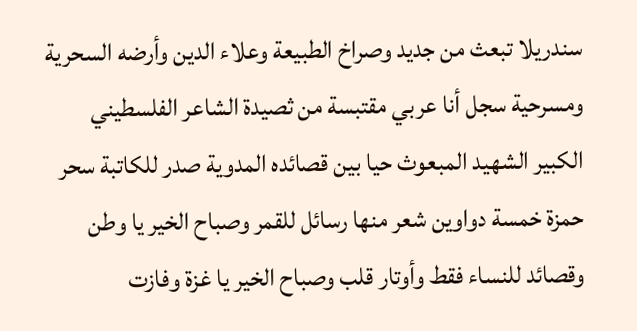سندريلا تبعث من جديد وصراخ الطبيعة وعلاء الدين وأرضه السحرية ومسرحية سجل أنا عربي مقتبسة من ثصيدة الشاعر الفلسطيني الكبير الشهيد المبعوث حيا بين قصائده المدوية صدر للكاتبة سحر حمزة خمسة دواوين شعر منها رسائل للقمر وصباح الخير يا وطن وقصائد للنساء فقط وأوتار قلب وصباح الخير يا غزة وفازت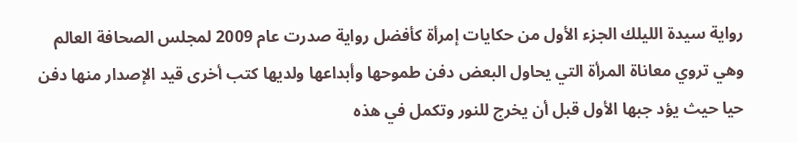رواية سيدة الليلك الجزء الأول من حكايات إمرأة كأفضل رواية صدرت عام 2009 لمجلس الصحافة العالم وهي تروي معاناة المرأة التي يحاول البعض دفن طموحها وأبداعها ولديها كتب أخرى قيد الإصدار منها دفن حيا حيث يؤد جبها الأول قبل أن يخرج للنور وتكمل في هذه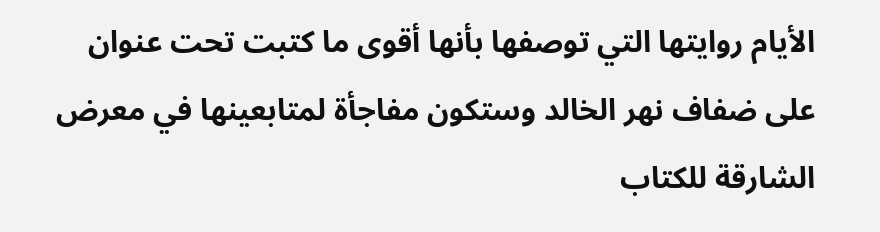الأيام روايتها التي توصفها بأنها أقوى ما كتبت تحت عنوان على ضفاف نهر الخالد وستكون مفاجأة لمتابعينها في معرض الشارقة للكتاب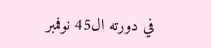في دورته ال45 نوفمبر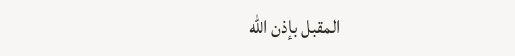المقبل بإذن الله